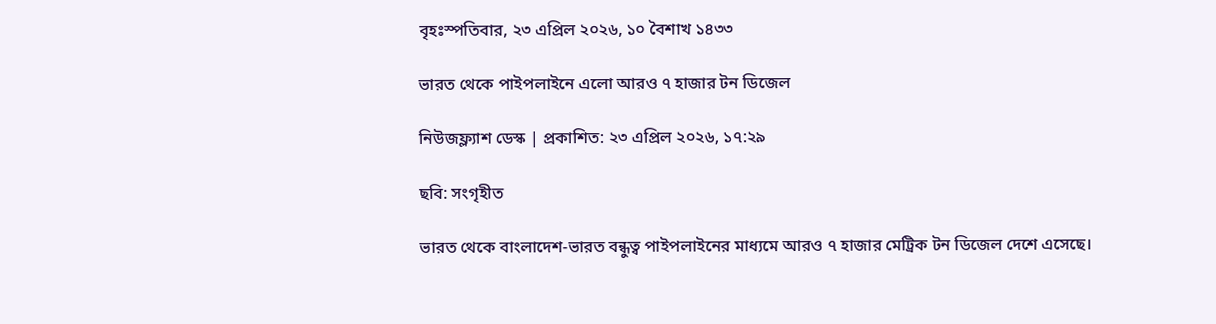বৃহঃস্পতিবার, ২৩ এপ্রিল ২০২৬, ১০ বৈশাখ ১৪৩৩

ভারত থেকে পাইপলাইনে এলো আরও ৭ হাজার টন ডিজেল

নিউজফ্ল্যাশ ডেস্ক | প্রকাশিত: ২৩ এপ্রিল ২০২৬, ১৭:২৯

ছবি: সংগৃহীত

ভারত থেকে বাংলাদেশ-ভারত বন্ধুত্ব পাইপলাইনের মাধ্যমে আরও ৭ হাজার মেট্রিক টন ডিজেল দেশে এসেছে।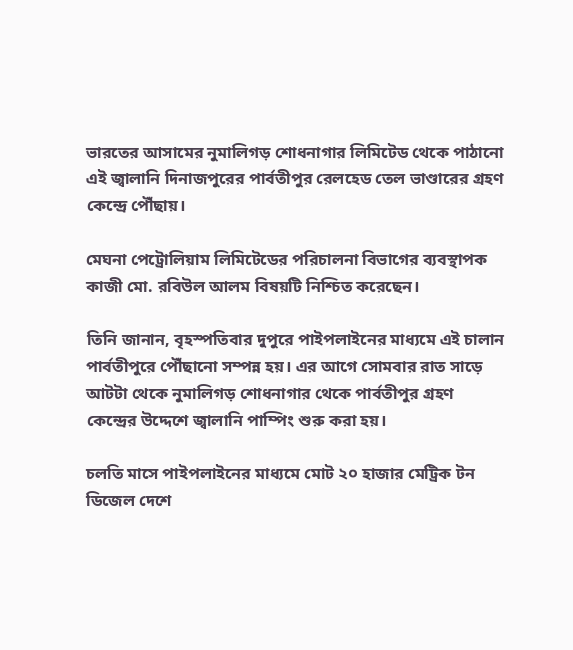ভারতের আসামের নুমালিগড় শোধনাগার লিমিটেড থেকে পাঠানো এই জ্বালানি দিনাজপুরের পার্বতীপুর রেলহেড তেল ভাণ্ডারের গ্রহণ কেন্দ্রে পৌঁছায়।

মেঘনা পেট্রোলিয়াম লিমিটেডের পরিচালনা বিভাগের ব্যবস্থাপক কাজী মো. রবিউল আলম বিষয়টি নিশ্চিত করেছেন।

তিনি জানান, বৃহস্পতিবার দুপুরে পাইপলাইনের মাধ্যমে এই চালান পার্বতীপুরে পৌঁছানো সম্পন্ন হয়। এর আগে সোমবার রাত সাড়ে আটটা থেকে নুমালিগড় শোধনাগার থেকে পার্বতীপুর গ্রহণ কেন্দ্রের উদ্দেশে জ্বালানি পাম্পিং শুরু করা হয়।

চলতি মাসে পাইপলাইনের মাধ্যমে মোট ২০ হাজার মেট্রিক টন ডিজেল দেশে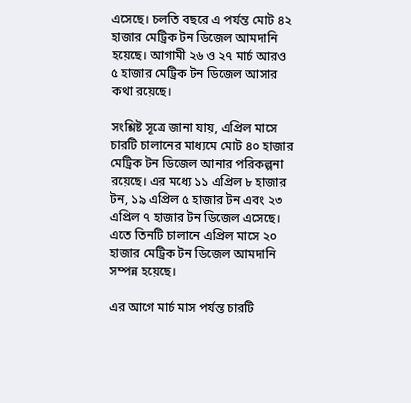এসেছে। চলতি বছরে এ পর্যন্ত মোট ৪২ হাজার মেট্রিক টন ডিজেল আমদানি হয়েছে। আগামী ২৬ ও ২৭ মার্চ আরও ৫ হাজার মেট্রিক টন ডিজেল আসার কথা রয়েছে।

সংশ্লিষ্ট সূত্রে জানা যায়, এপ্রিল মাসে চারটি চালানের মাধ্যমে মোট ৪০ হাজার মেট্রিক টন ডিজেল আনার পরিকল্পনা রয়েছে। এর মধ্যে ১১ এপ্রিল ৮ হাজার টন, ১৯ এপ্রিল ৫ হাজার টন এবং ২৩ এপ্রিল ৭ হাজার টন ডিজেল এসেছে। এতে তিনটি চালানে এপ্রিল মাসে ২০ হাজার মেট্রিক টন ডিজেল আমদানি সম্পন্ন হয়েছে।

এর আগে মার্চ মাস পর্যন্ত চারটি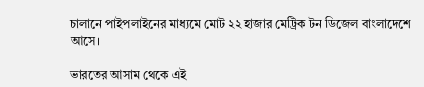চালানে পাইপলাইনের মাধ্যমে মোট ২২ হাজার মেট্রিক টন ডিজেল বাংলাদেশে আসে।

ভারতের আসাম থেকে এই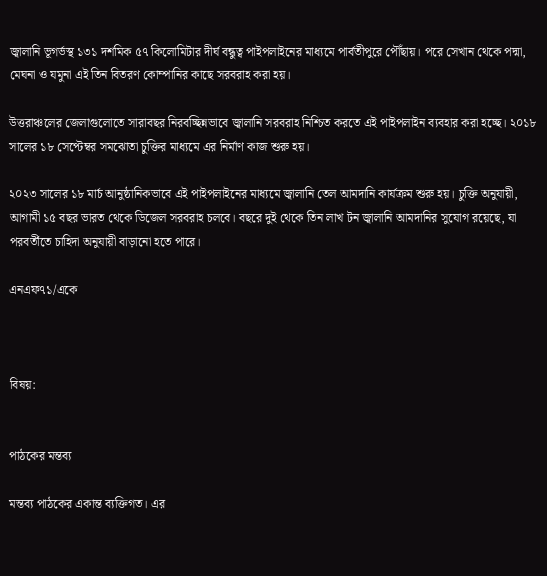জ্বালানি ভূগর্ভস্থ ১৩১ দশমিক ৫৭ কিলোমিটার দীর্ঘ বন্ধুত্ব পাইপলাইনের মাধ্যমে পার্বতীপুরে পৌঁছায়। পরে সেখান থেকে পদ্মা, মেঘনা ও যমুনা এই তিন বিতরণ কোম্পানির কাছে সরবরাহ করা হয়।

উত্তরাঞ্চলের জেলাগুলোতে সারাবছর নিরবচ্ছিন্নভাবে জ্বালানি সরবরাহ নিশ্চিত করতে এই পাইপলাইন ব্যবহার করা হচ্ছে। ২০১৮ সালের ১৮ সেপ্টেম্বর সমঝোতা চুক্তির মাধ্যমে এর নির্মাণ কাজ শুরু হয়।

২০২৩ সালের ১৮ মার্চ আনুষ্ঠানিকভাবে এই পাইপলাইনের মাধ্যমে জ্বালানি তেল আমদানি কার্যক্রম শুরু হয়। চুক্তি অনুযায়ী, আগামী ১৫ বছর ভারত থেকে ডিজেল সরবরাহ চলবে। বছরে দুই থেকে তিন লাখ টন জ্বালানি আমদানির সুযোগ রয়েছে, যা পরবর্তীতে চাহিদা অনুযায়ী বাড়ানো হতে পারে।

এনএফ৭১/একে



বিষয়:


পাঠকের মন্তব্য

মন্তব্য পাঠকের একান্ত ব্যক্তিগত। এর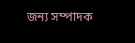জন্য সম্পাদক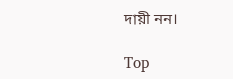দায়ী নন।

Top